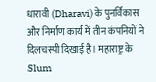धारावी (Dharavi) के पुनर्विकास और निर्माण कार्य में तीन कंपनियों ने दिलचस्पी दिखाई है। महाराष्ट्र के Slum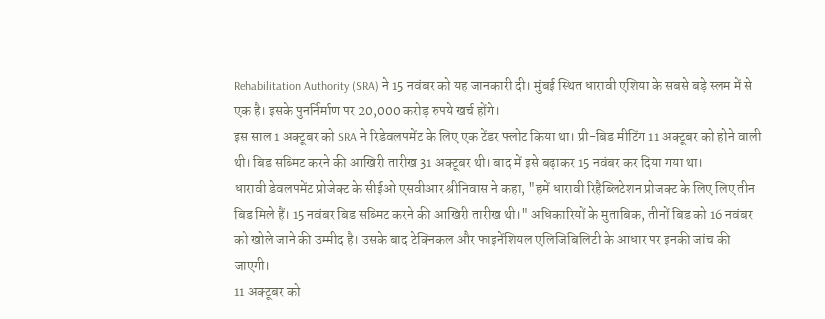Rehabilitation Authority (SRA) ने 15 नवंबर को यह जानकारी दी। मुंबई स्थित धारावी एशिया के सबसे बड़े स्लम में से एक है। इसके पुनर्निर्माण पर 20,000 करोड़ रुपये खर्च होंगे।
इस साल 1 अक्टूबर को SRA ने रिडेवलपमेंट के लिए एक टेंडर फ्लोट किया था। प्री-बिड मीटिंग 11 अक्टूबर को होने वाली थी। बिड सब्मिट करने की आखिरी तारीख 31 अक्टूबर थी। बाद में इसे बढ़ाकर 15 नवंबर कर दिया गया था।
धारावी डेवलपमेंट प्रोजेक्ट के सीईओ एसवीआर श्रीनिवास ने कहा, "हमें धारावी रिहैब्लिटेशन प्रोजक्ट के लिए लिए तीन बिड मिले हैं। 15 नवंबर बिड सब्मिट करने की आखिरी तारीख थी।" अधिकारियों के मुताबिक, तीनों बिड को 16 नवंबर को खोले जाने की उम्मीद है। उसके बाद टेक्निकल और फाइनेंशियल एलिजिबिलिटी के आधार पर इनकी जांच की जाएगी।
11 अक्टूबर को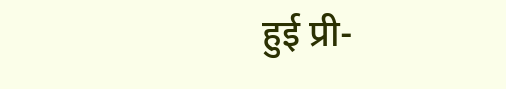हुई प्री-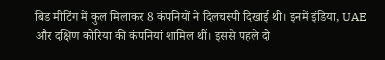बिड मीटिंग में कुल मिलाकर 8 कंपनियों ने दिलचस्पी दिखाई थी। इनमें इंडिया, UAE और दक्षिण कोरिया की कंपनियां शामिल थीं। इससे पहले दो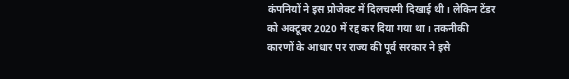कंपनियों ने इस प्रोजेक्ट में दिलचस्पी दिखाई थी। लेकिन टेंडर को अक्टूबर 2020 में रद्द कर दिया गया था। तकनीकी कारणों के आधार पर राज्य की पूर्व सरकार ने इसे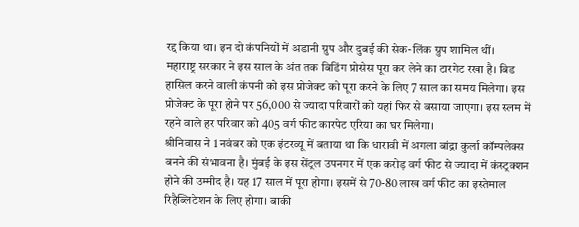रद्द किया था। इन दो कंपनियों में अडानी ग्रुप और दुबई की सेक-लिंक ग्रुप शामिल थीं।
महाराष्ट्र सरकार ने इस साल के अंत तक बिडिंग प्रोसेस पूरा कर लेने का टारगेट रखा है। बिड हासिल करने वाली कंपनी को इस प्रोजेक्ट को पूरा करने के लिए 7 साल का समय मिलेगा। इस प्रोजेक्ट के पूरा होने पर 56,000 से ज्यादा परिवारों को यहां फिर से बसाया जाएगा। इस स्लम में रहने वाले हर परिवार को 405 वर्ग फीट कारपेट एरिया का घर मिलेगा।
श्रीनिवास ने 1 नवंबर को एक इंटरव्यू में बताया था कि धारावी में अगला बांद्रा कुर्ला कॉम्पलेक्स बनने की संभावना है। मुंबई के इस सेंट्रल उपनगर में एक करोड़ वर्ग फीट से ज्यादा में कंस्ट्रक्शन होने की उम्मीद है। यह 17 साल में पूरा होगा। इसमें से 70-80 लाख वर्ग फीट का इस्तेमाल रिहैब्लिटेशन के लिए होगा। बाकी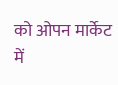को ओपन मार्केट में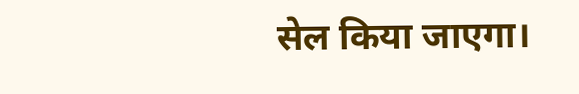सेल किया जाएगा।